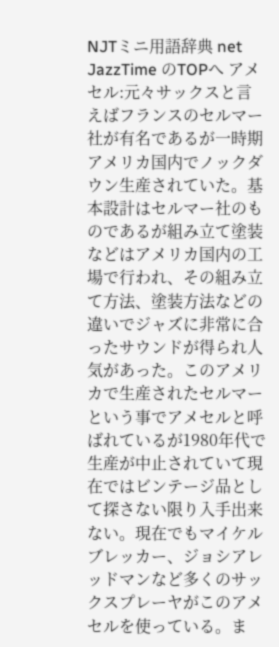NJTミニ用語辞典 net JazzTime のTOPへ アメセル:元々サックスと言えばフランスのセルマー社が有名であるが一時期アメリカ国内でノックダウン生産されていた。基本設計はセルマー社のものであるが組み立て塗装などはアメリカ国内の工場で行われ、その組み立て方法、塗装方法などの違いでジャズに非常に合ったサウンドが得られ人気があった。このアメリカで生産されたセルマーという事でアメセルと呼ばれているが1980年代で生産が中止されていて現在ではビンテージ品として探さない限り入手出来ない。現在でもマイケルブレッカー、ジョシアレッドマンなど多くのサックスプレーヤがこのアメセルを使っている。ま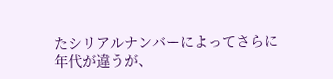たシリアルナンバーによってさらに年代が違うが、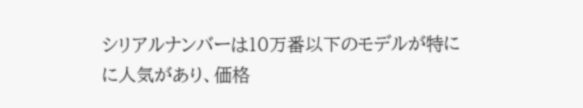シリアルナンバーは10万番以下のモデルが特にに人気があり、価格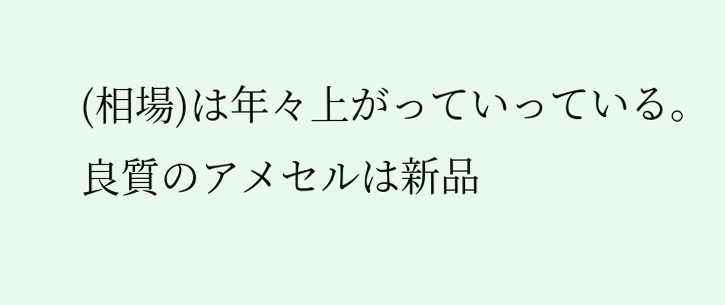(相場)は年々上がっていっている。良質のアメセルは新品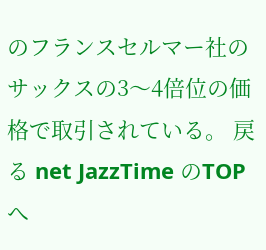のフランスセルマー社のサックスの3〜4倍位の価格で取引されている。 戻る net JazzTime のTOPへ